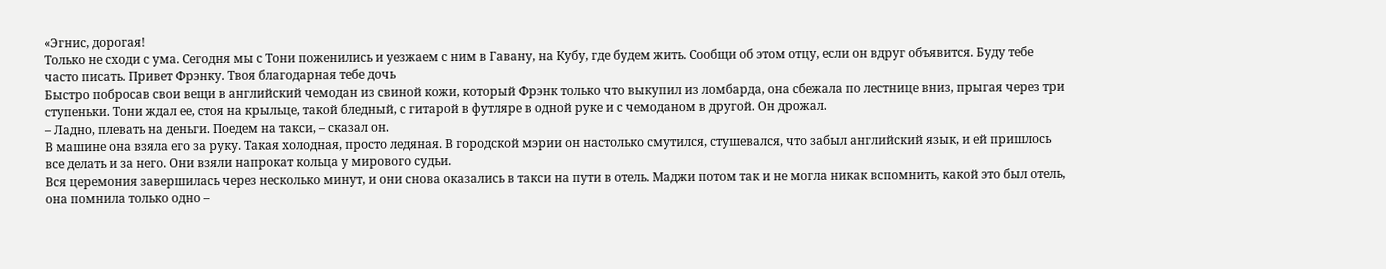«Эгнис, дорогая!
Только не сходи с ума. Сегодня мы с Тони поженились и уезжаем с ним в Гавану, на Кубу, где будем жить. Сообщи об этом отцу, если он вдруг объявится. Буду тебе часто писать. Привет Фрэнку. Твоя благодарная тебе дочь
Быстро побросав свои вещи в английский чемодан из свиной кожи, который Фрэнк только что выкупил из ломбарда, она сбежала по лестнице вниз, прыгая через три ступеньки. Тони ждал ее, стоя на крыльце, такой бледный, с гитарой в футляре в одной руке и с чемоданом в другой. Он дрожал.
– Ладно, плевать на деньги. Поедем на такси, – сказал он.
В машине она взяла его за руку. Такая холодная, просто ледяная. В городской мэрии он настолько смутился, стушевался, что забыл английский язык, и ей пришлось все делать и за него. Они взяли напрокат кольца у мирового судьи.
Вся церемония завершилась через несколько минут, и они снова оказались в такси на пути в отель. Маджи потом так и не могла никак вспомнить, какой это был отель, она помнила только одно –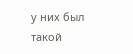у них был такой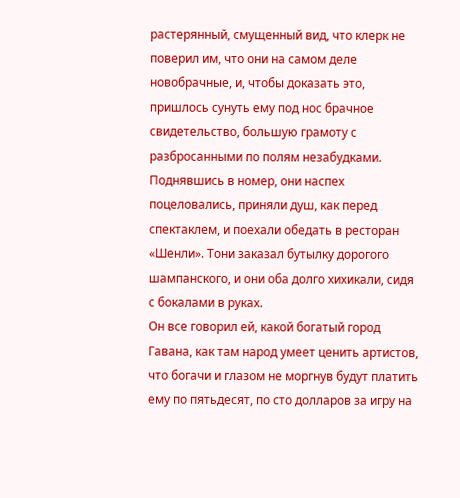растерянный, смущенный вид, что клерк не поверил им, что они на самом деле новобрачные, и, чтобы доказать это, пришлось сунуть ему под нос брачное свидетельство, большую грамоту с разбросанными по полям незабудками. Поднявшись в номер, они наспех поцеловались, приняли душ, как перед спектаклем, и поехали обедать в ресторан «Шенли». Тони заказал бутылку дорогого шампанского, и они оба долго хихикали, сидя с бокалами в руках.
Он все говорил ей, какой богатый город Гавана, как там народ умеет ценить артистов, что богачи и глазом не моргнув будут платить ему по пятьдесят, по сто долларов за игру на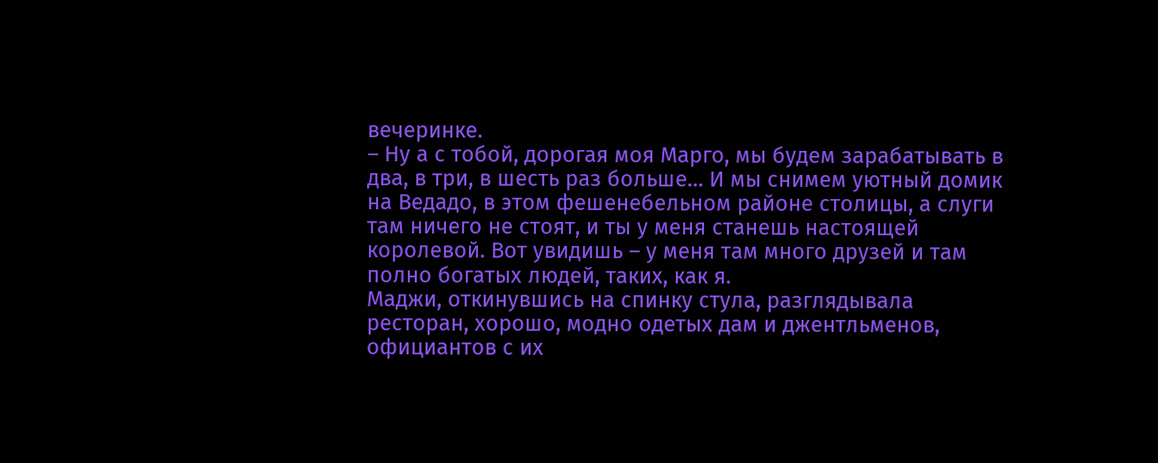вечеринке.
– Ну а с тобой, дорогая моя Марго, мы будем зарабатывать в два, в три, в шесть раз больше… И мы снимем уютный домик на Ведадо, в этом фешенебельном районе столицы, а слуги там ничего не стоят, и ты у меня станешь настоящей королевой. Вот увидишь – у меня там много друзей и там полно богатых людей, таких, как я.
Маджи, откинувшись на спинку стула, разглядывала ресторан, хорошо, модно одетых дам и джентльменов, официантов с их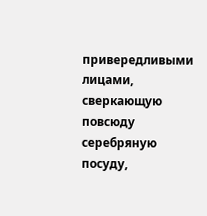привередливыми лицами, сверкающую повсюду серебряную посуду,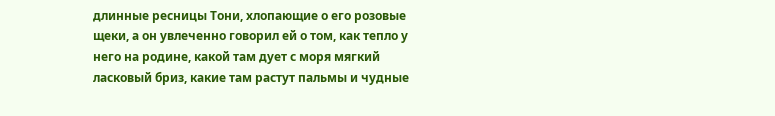длинные ресницы Тони, хлопающие о его розовые щеки, а он увлеченно говорил ей о том, как тепло у него на родине, какой там дует с моря мягкий ласковый бриз, какие там растут пальмы и чудные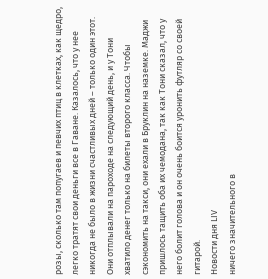розы, сколько там попугаев и певчих птиц в клетках, как щедро, легко тратят свои деньги все в Гаване. Казалось, что у нее никогда не было в жизни счастливых дней – только один этот.
Они отплывали на пароходе на следующий день, и у Тони хватило денег только на билеты второго класса. Чтобы сэкономить на такси, они ехали в Бруклин на наземке. Маджи пришлось тащить оба их чемодана, так как Тони сказал, что у него болит голова и он очень боится уронить футляр со своей гитарой.
Новости дня LIV
ничего значительного в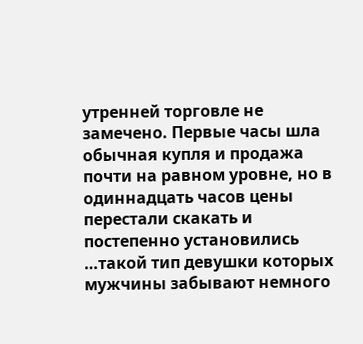утренней торговле не замечено. Первые часы шла обычная купля и продажа почти на равном уровне, но в одиннадцать часов цены перестали скакать и постепенно установились
…такой тип девушки которых мужчины забывают немного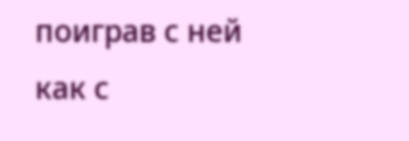поиграв с ней как с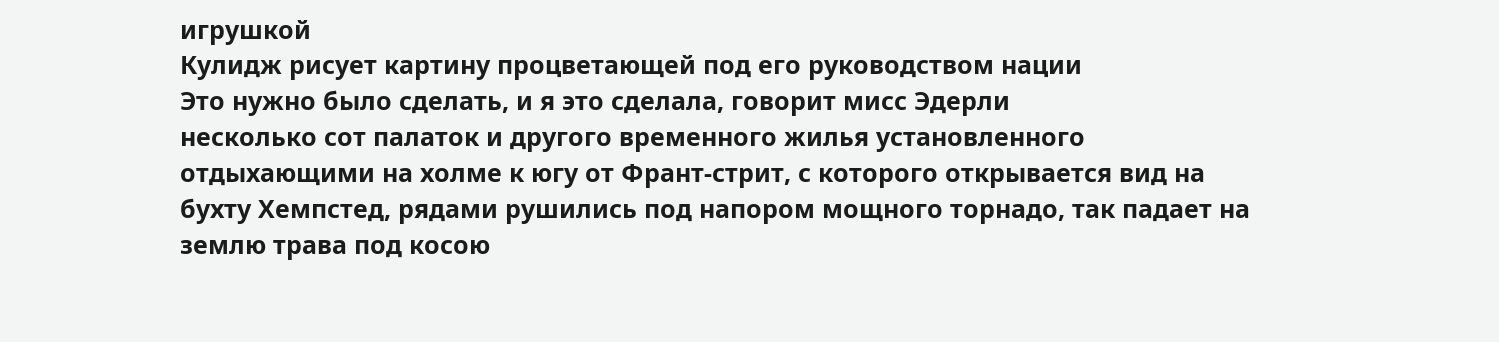игрушкой
Кулидж рисует картину процветающей под его руководством нации
Это нужно было сделать, и я это сделала, говорит мисс Эдерли
несколько сот палаток и другого временного жилья установленного отдыхающими на холме к югу от Франт-стрит, с которого открывается вид на бухту Хемпстед, рядами рушились под напором мощного торнадо, так падает на землю трава под косою